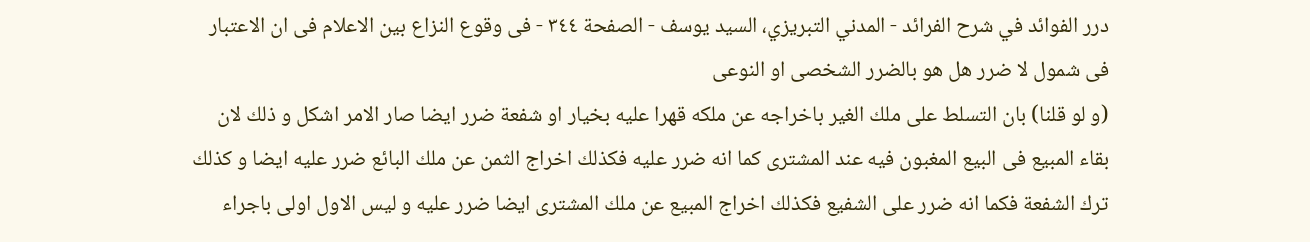درر الفوائد في شرح الفرائد - المدني التبريزي، السيد يوسف - الصفحة ٣٤٤ - فى وقوع النزاع بين الاعلام فى ان الاعتبار فى شمول لا ضرر هل هو بالضرر الشخصى او النوعى
(و لو قلنا) بان التسلط على ملك الغير باخراجه عن ملكه قهرا عليه بخيار او شفعة ضرر ايضا صار الامر اشكل و ذلك لان بقاء المبيع فى البيع المغبون فيه عند المشترى كما انه ضرر عليه فكذلك اخراج الثمن عن ملك البائع ضرر عليه ايضا و كذلك ترك الشفعة فكما انه ضرر على الشفيع فكذلك اخراج المبيع عن ملك المشترى ايضا ضرر عليه و ليس الاول اولى باجراء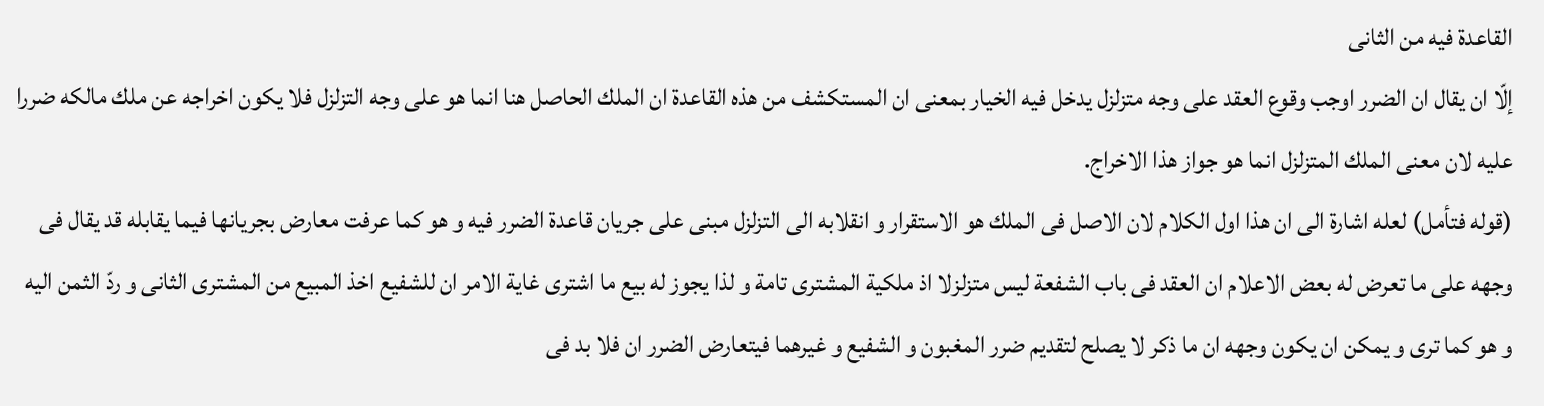القاعدة فيه من الثانى
إلّا ان يقال ان الضرر اوجب وقوع العقد على وجه متزلزل يدخل فيه الخيار بمعنى ان المستكشف من هذه القاعدة ان الملك الحاصل هنا انما هو على وجه التزلزل فلا يكون اخراجه عن ملك مالكه ضررا عليه لان معنى الملك المتزلزل انما هو جواز هذا الاخراج.
(قوله فتأمل) لعله اشارة الى ان هذا اول الكلام لان الاصل فى الملك هو الاستقرار و انقلابه الى التزلزل مبنى على جريان قاعدة الضرر فيه و هو كما عرفت معارض بجريانها فيما يقابله قد يقال فى وجهه على ما تعرض له بعض الاعلام ان العقد فى باب الشفعة ليس متزلزلا اذ ملكية المشترى تامة و لذا يجوز له بيع ما اشترى غاية الامر ان للشفيع اخذ المبيع من المشترى الثانى و ردّ الثمن اليه و هو كما ترى و يمكن ان يكون وجهه ان ما ذكر لا يصلح لتقديم ضرر المغبون و الشفيع و غيرهما فيتعارض الضرر ان فلا بد فى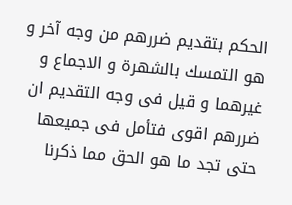الحكم بتقديم ضررهم من وجه آخر و هو التمسك بالشهرة و الاجماع و غيرهما و قيل فى وجه التقديم ان ضررهم اقوى فتأمل فى جميعها حتى تجد ما هو الحق مما ذكرنا